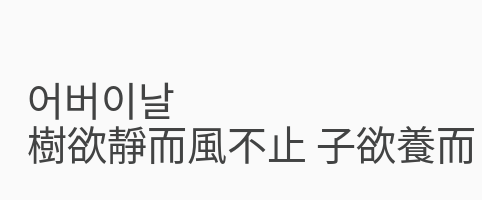어버이날
樹欲靜而風不止 子欲養而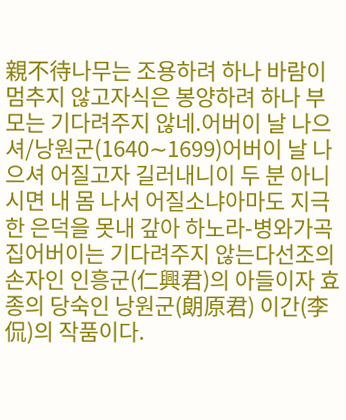親不待나무는 조용하려 하나 바람이 멈추지 않고자식은 봉양하려 하나 부모는 기다려주지 않네.어버이 날 나으셔/낭원군(1640∼1699)어버이 날 나으셔 어질고자 길러내니이 두 분 아니시면 내 몸 나서 어질소냐아마도 지극한 은덕을 못내 갚아 하노라-병와가곡집어버이는 기다려주지 않는다선조의 손자인 인흥군(仁興君)의 아들이자 효종의 당숙인 낭원군(朗原君) 이간(李侃)의 작품이다.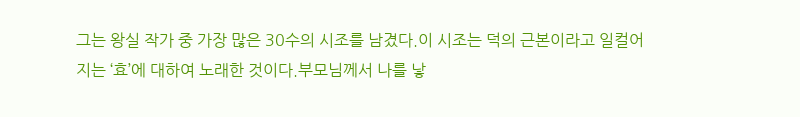그는 왕실 작가 중 가장 많은 30수의 시조를 남겼다.이 시조는 덕의 근본이라고 일컬어지는 ‘효’에 대하여 노래한 것이다.부모님께서 나를 낳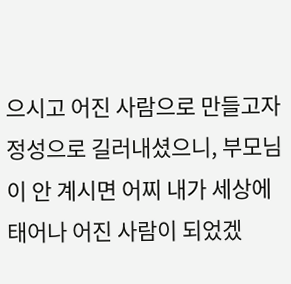으시고 어진 사람으로 만들고자 정성으로 길러내셨으니, 부모님이 안 계시면 어찌 내가 세상에 태어나 어진 사람이 되었겠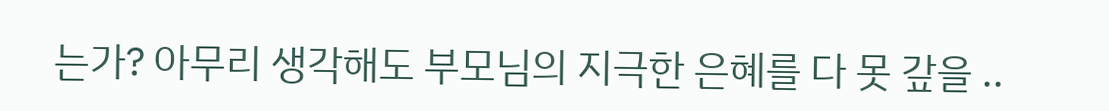는가? 아무리 생각해도 부모님의 지극한 은혜를 다 못 갚을 ..